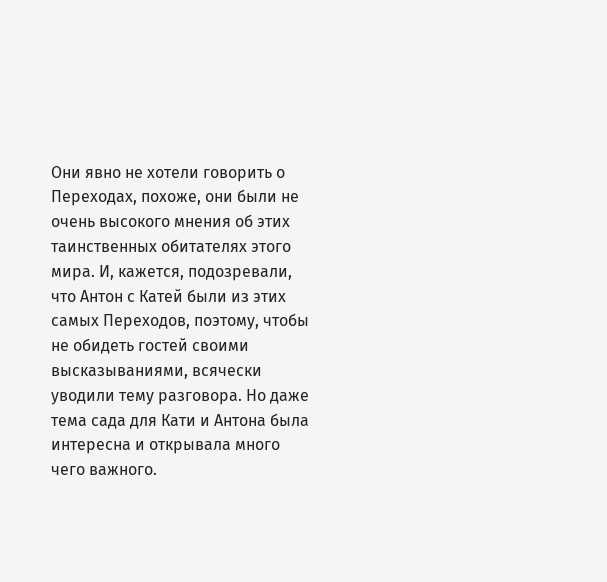Они явно не хотели говорить о Переходах, похоже, они были не очень высокого мнения об этих таинственных обитателях этого мира. И, кажется, подозревали, что Антон с Катей были из этих самых Переходов, поэтому, чтобы не обидеть гостей своими высказываниями, всячески уводили тему разговора. Но даже тема сада для Кати и Антона была интересна и открывала много чего важного.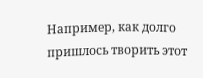Например, как долго пришлось творить этот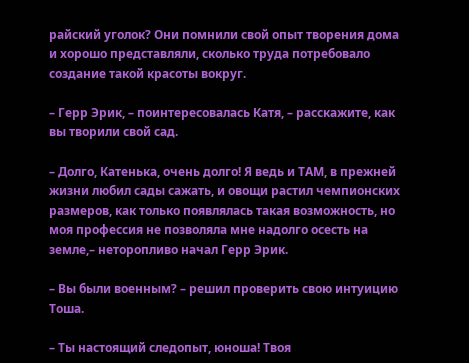райский уголок? Они помнили свой опыт творения дома и хорошо представляли, сколько труда потребовало создание такой красоты вокруг.

– Герр Эрик, – поинтересовалась Катя, – расскажите, как вы творили свой сад.

– Долго, Катенька, очень долго! Я ведь и ТАМ, в прежней жизни любил сады сажать, и овощи растил чемпионских размеров, как только появлялась такая возможность, но моя профессия не позволяла мне надолго осесть на земле,– неторопливо начал Герр Эрик.

– Вы были военным? – решил проверить свою интуицию Тоша.

– Ты настоящий следопыт, юноша! Твоя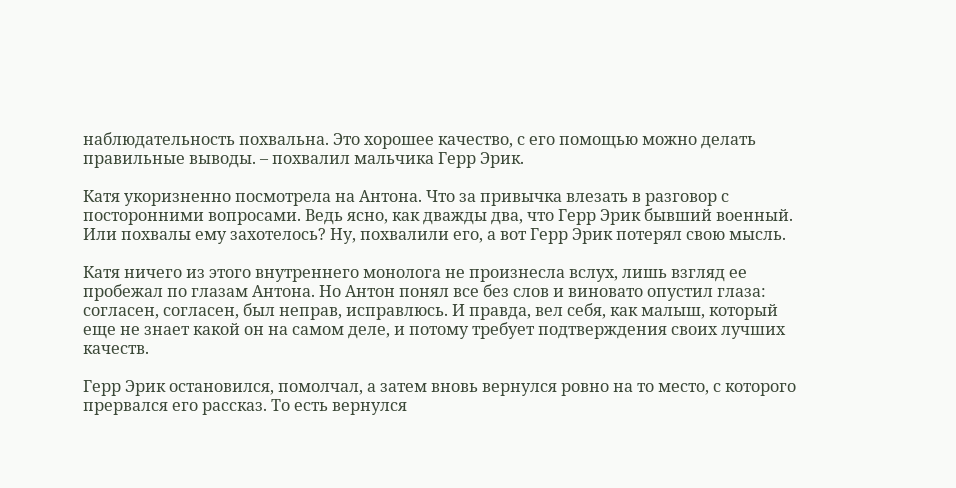наблюдательность похвальна. Это хорошее качество, с его помощью можно делать правильные выводы. – похвалил мальчика Герр Эрик.

Катя укоризненно посмотрела на Антона. Что за привычка влезать в разговор с посторонними вопросами. Ведь ясно, как дважды два, что Герр Эрик бывший военный. Или похвалы ему захотелось? Ну, похвалили его, а вот Герр Эрик потерял свою мысль.

Катя ничего из этого внутреннего монолога не произнесла вслух, лишь взгляд ее пробежал по глазам Антона. Но Антон понял все без слов и виновато опустил глаза: согласен, согласен, был неправ, исправлюсь. И правда, вел себя, как малыш, который еще не знает какой он на самом деле, и потому требует подтверждения своих лучших качеств.

Герр Эрик остановился, помолчал, а затем вновь вернулся ровно на то место, с которого прервался его рассказ. То есть вернулся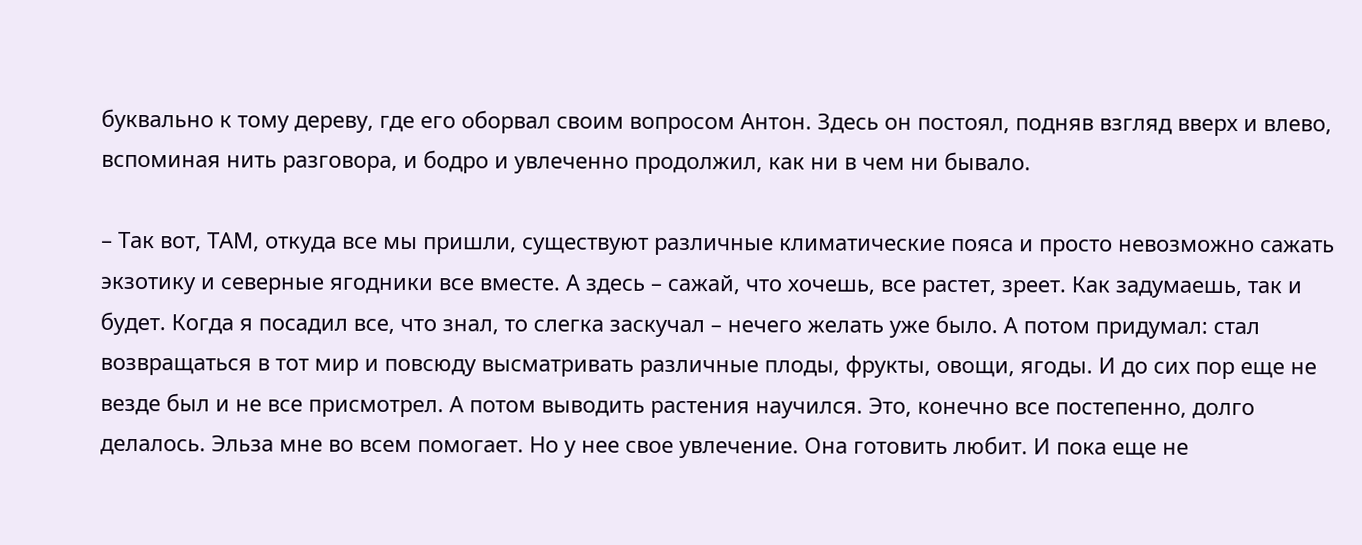буквально к тому дереву, где его оборвал своим вопросом Антон. Здесь он постоял, подняв взгляд вверх и влево, вспоминая нить разговора, и бодро и увлеченно продолжил, как ни в чем ни бывало.

– Так вот, ТАМ, откуда все мы пришли, существуют различные климатические пояса и просто невозможно сажать экзотику и северные ягодники все вместе. А здесь – сажай, что хочешь, все растет, зреет. Как задумаешь, так и будет. Когда я посадил все, что знал, то слегка заскучал – нечего желать уже было. А потом придумал: стал возвращаться в тот мир и повсюду высматривать различные плоды, фрукты, овощи, ягоды. И до сих пор еще не везде был и не все присмотрел. А потом выводить растения научился. Это, конечно все постепенно, долго делалось. Эльза мне во всем помогает. Но у нее свое увлечение. Она готовить любит. И пока еще не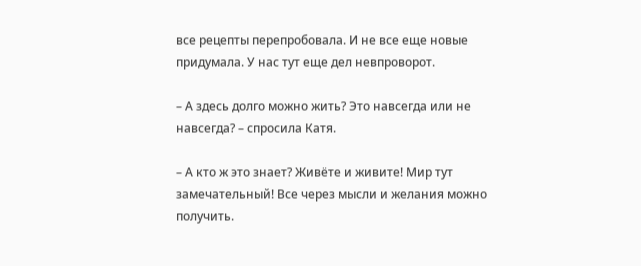все рецепты перепробовала. И не все еще новые придумала. У нас тут еще дел невпроворот.

– А здесь долго можно жить? Это навсегда или не навсегда? – спросила Катя.

– А кто ж это знает? Живёте и живите! Мир тут замечательный! Все через мысли и желания можно получить.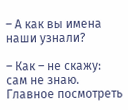– А как вы имена наши узнали?

– Как – не скажу: сам не знаю. Главное посмотреть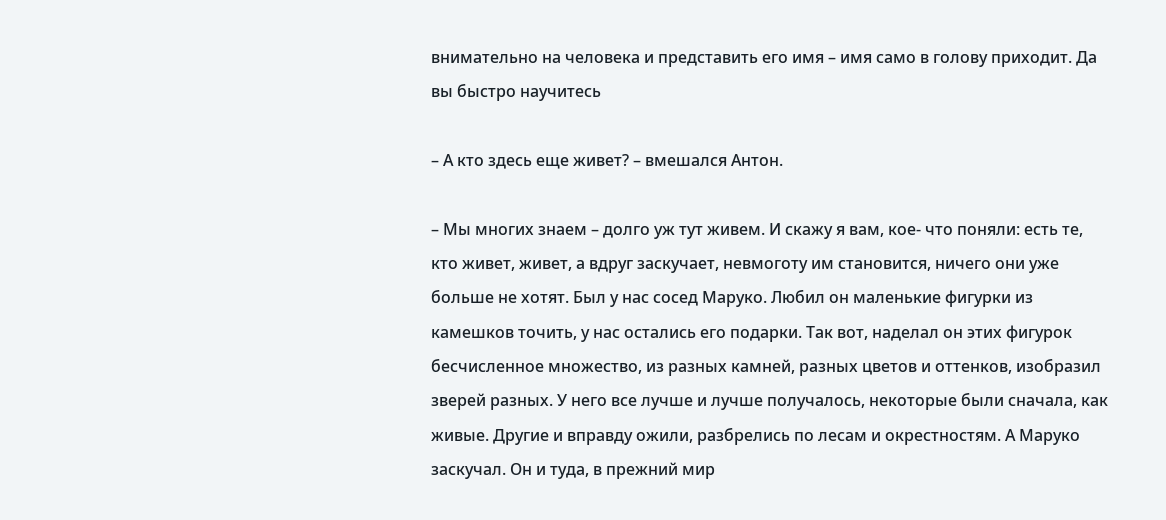внимательно на человека и представить его имя – имя само в голову приходит. Да вы быстро научитесь

– А кто здесь еще живет? – вмешался Антон.

– Мы многих знаем – долго уж тут живем. И скажу я вам, кое- что поняли: есть те, кто живет, живет, а вдруг заскучает, невмоготу им становится, ничего они уже больше не хотят. Был у нас сосед Маруко. Любил он маленькие фигурки из камешков точить, у нас остались его подарки. Так вот, наделал он этих фигурок бесчисленное множество, из разных камней, разных цветов и оттенков, изобразил зверей разных. У него все лучше и лучше получалось, некоторые были сначала, как живые. Другие и вправду ожили, разбрелись по лесам и окрестностям. А Маруко заскучал. Он и туда, в прежний мир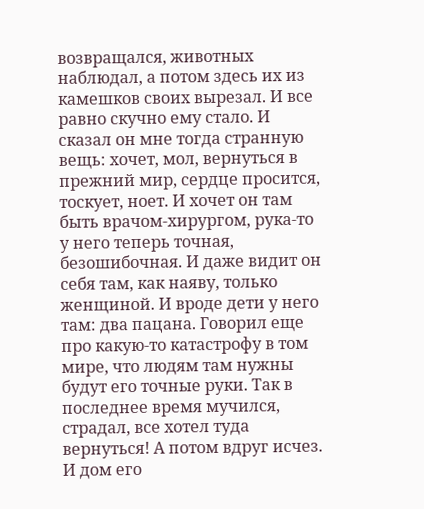возвращался, животных наблюдал, а потом здесь их из камешков своих вырезал. И все равно скучно ему стало. И сказал он мне тогда странную вещь: хочет, мол, вернуться в прежний мир, сердце просится, тоскует, ноет. И хочет он там быть врачом-хирургом, рука-то у него теперь точная, безошибочная. И даже видит он себя там, как наяву, только женщиной. И вроде дети у него там: два пацана. Говорил еще про какую-то катастрофу в том мире, что людям там нужны будут его точные руки. Так в последнее время мучился, страдал, все хотел туда вернуться! А потом вдруг исчез. И дом его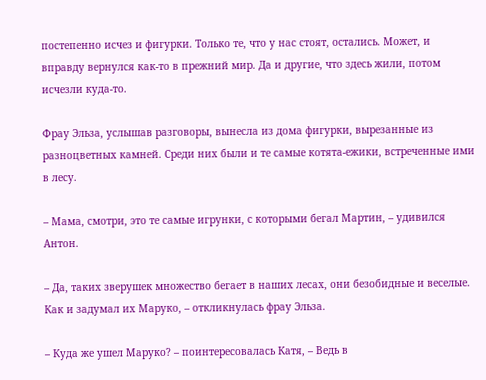постепенно исчез и фигурки. Только те, что у нас стоят, остались. Может, и вправду вернулся как-то в прежний мир. Да и другие, что здесь жили, потом исчезли куда-то.

Фрау Эльза, услышав разговоры, вынесла из дома фигурки, вырезанные из разноцветных камней. Среди них были и те самые котята-ежики, встреченные ими в лесу.

– Мама, смотри, это те самые игрунки, с которыми бегал Мартин, – удивился Антон.

– Да, таких зверушек множество бегает в наших лесах, они безобидные и веселые. Как и задумал их Маруко, – откликнулась фрау Эльза.

– Куда же ушел Маруко? – поинтересовалась Катя, – Ведь в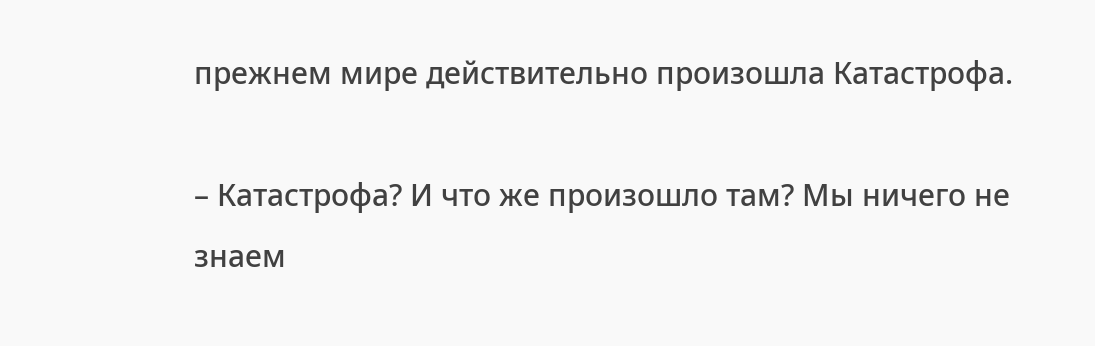прежнем мире действительно произошла Катастрофа.

– Катастрофа? И что же произошло там? Мы ничего не знаем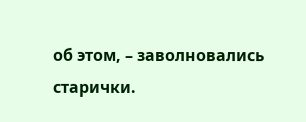об этом, – заволновались старички.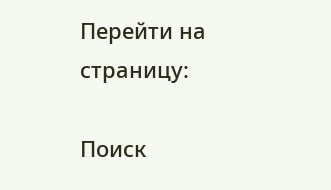Перейти на страницу:

Поиск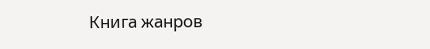Книга жанров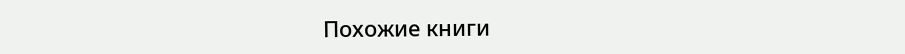Похожие книги